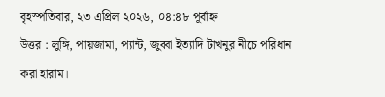বৃহস্পতিবার, ২৩ এপ্রিল ২০২৬, ০৪:৪৮ পূর্বাহ্ন
উত্তর : লুঙ্গি, পায়জামা, প্যান্ট, জুব্বা ইত্যাদি টাখনুর নীচে পরিধান করা হারাম।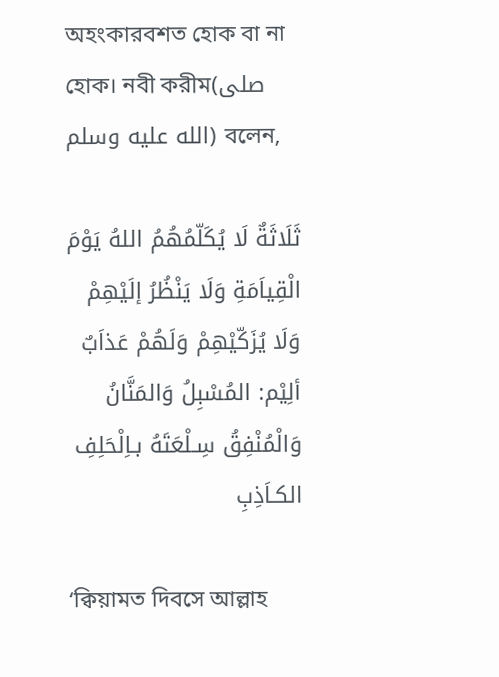অহংকারবশত হোক বা না হোক। নবী করীম(صلى الله عليه وسلم) বলেন,

ثَلَاثَةٌ لَا يُكَلّمُهُمُ اللهُ يَوْمَ الْقِياَمَةِ وَلَا يَنْظُرُ إلَيْهِمْ وَلَا يُزَكّيْهِمْ وَلَهُمْ عَذاَبٌ ألِيْم: المُسْبِلُ وَالمَنَّانُ وَالْمُنْفِقُ سِـلْعَتَهُ بـاِلْحَلِفِ الكـاَذِبِ

‘ক্বিয়ামত দিবসে আল্লাহ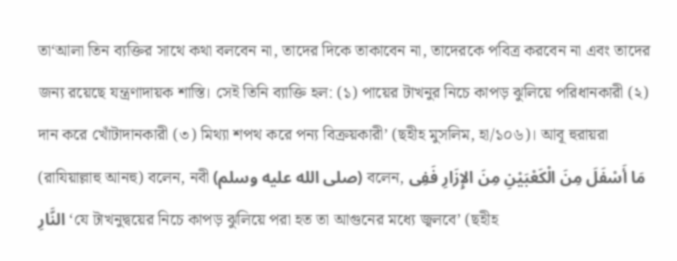তা‘আলা তিন ব্যক্তির সাথে কথা বলবেন না, তাদের দিকে তাকাবেন না, তাদেরকে পবিত্র করবেন না এবং তাদের জন্য রয়েছে যন্ত্রণাদায়ক শাস্তি। সেই তিনি ব্যাক্তি হল: (১) পায়ের টাখনুর নিচে কাপড় ঝুলিয়ে পরিধানকারী (২) দান করে খোঁটাদানকারী (৩) মিথ্যা শপথ করে পন্য বিক্রয়কারী’ (ছহীহ মুসলিম, হা/১০৬)। আবূ হুরায়রা (রাযিয়াল্লাহু আনহু) বলেন, নবী (صلى الله عليه وسلم) বলেন, مَا أَسْفَلَ مِنَ الْكَعْبَيْنِ مِنَ الإِزَارِ فَفِى النَّارِ ‘যে টাখনুদ্বয়ের নিচে কাপড় ঝুলিয়ে পরা হত তা আগুনের মধ্যে জ্বলবে’ (ছহীহ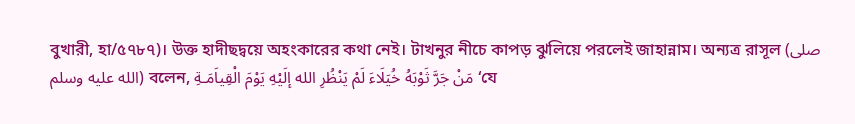বুখারী, হা/৫৭৮৭)। উক্ত হাদীছদ্বয়ে অহংকারের কথা নেই। টাখনুর নীচে কাপড় ঝুলিয়ে পরলেই জাহান্নাম। অন্যত্র রাসূল (صلى الله عليه وسلم) বলেন, مَنْ جَرَّ ثَوْبَهُ خُيَلَاءَ لَمْ يَنْظُرِ الله إلَيْهِ يَوْمَ الْقِياَمَـةِ ‘যে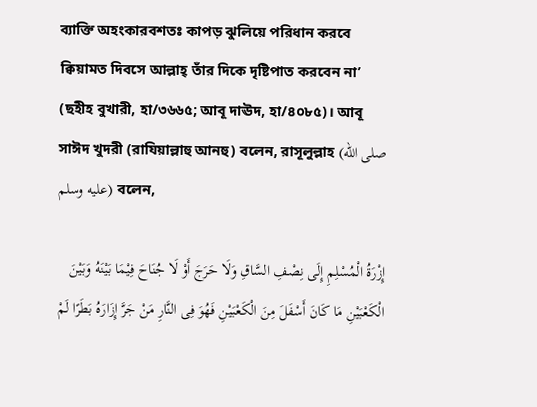ব্যাক্তি অহংকারবশতঃ কাপড় ঝুলিয়ে পরিধান করবে ক্বিয়ামত দিবসে আল্লাহ্ তাঁর দিকে দৃষ্টিপাত করবেন না’ (ছহীহ বুখারী, হা/৩৬৬৫; আবূ দাঊদ, হা/৪০৮৫)। আবূ সাঈদ খুদরী (রাযিয়াল্লাহু আনহু) বলেন, রাসূলুল্লাহ (صلى الله عليه وسلم) বলেন,

إِزْرَةُ الْمُسْلِمِ إِلَى نِصْفِ السَّاقِ وَلَا حَرَجَ أَوْ لَا جُنَاحَ فِيْمَا بَيْنَهُ وَبَيْنَ الْكَعْبَيْنِ مَا كَانَ أَسْفَلَ مِنَ الْكَعْبَيْنِ فَهُوَ فِى النَّارِ مَنْ جَرَّ إِزَارَهُ بَطَرًا لَمْ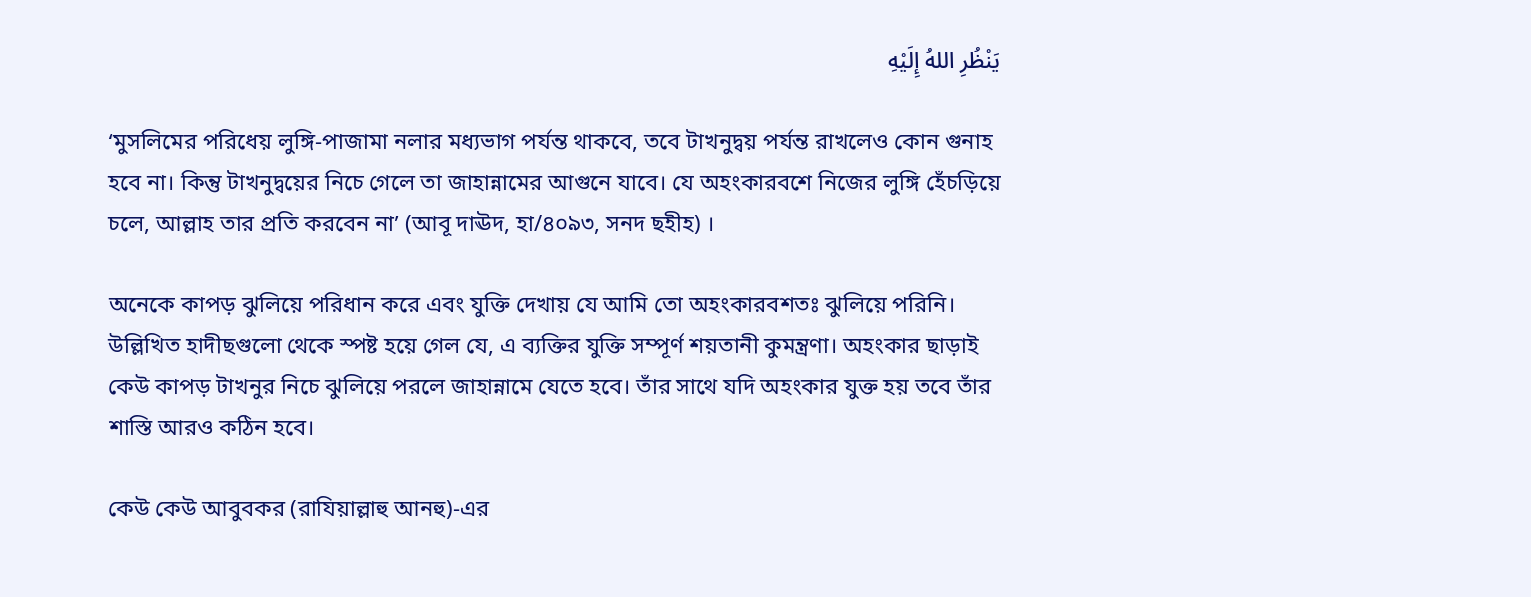يَنْظُرِ اللهُ إِلَيْهِ

‘মুসলিমের পরিধেয় লুঙ্গি-পাজামা নলার মধ্যভাগ পর্যন্ত থাকবে, তবে টাখনুদ্বয় পর্যন্ত রাখলেও কোন গুনাহ হবে না। কিন্তু টাখনুদ্বয়ের নিচে গেলে তা জাহান্নামের আগুনে যাবে। যে অহংকারবশে নিজের লুঙ্গি হেঁচড়িয়ে চলে, আল্লাহ তার প্রতি করবেন না’ (আবূ দাঊদ, হা/৪০৯৩, সনদ ছহীহ) ।

অনেকে কাপড় ঝুলিয়ে পরিধান করে এবং যুক্তি দেখায় যে আমি তো অহংকারবশতঃ ঝুলিয়ে পরিনি। উল্লিখিত হাদীছগুলো থেকে স্পষ্ট হয়ে গেল যে, এ ব্যক্তির যুক্তি সম্পূর্ণ শয়তানী কুমন্ত্রণা। অহংকার ছাড়াই কেউ কাপড় টাখনুর নিচে ঝুলিয়ে পরলে জাহান্নামে যেতে হবে। তাঁর সাথে যদি অহংকার যুক্ত হয় তবে তাঁর শাস্তি আরও কঠিন হবে।

কেউ কেউ আবুবকর (রাযিয়াল্লাহু আনহু)-এর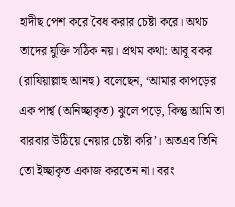হাদীছ পেশ করে বৈধ করার চেষ্টা করে। অথচ তাদের যুক্তি সঠিক নয়। প্রথম কথা: আবূ বকর (রাযিয়াল্লাহু আনহু) বলেছেন, ‘আমার কাপড়ের এক পার্শ্ব (অনিচ্ছাকৃত) ঝুলে পড়ে, কিন্তু আমি তা বারবার উঠিয়ে নেয়ার চেষ্টা করি’। অতএব তিনি তো ইচ্ছাকৃত একাজ করতেন না। বরং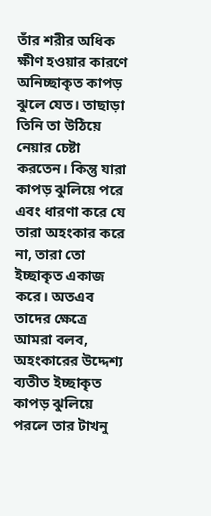তাঁর শরীর অধিক ক্ষীণ হওয়ার কারণে অনিচ্ছাকৃত কাপড় ঝুলে যেত। তাছাড়া তিনি তা উঠিয়ে নেয়ার চেষ্টা করতেন। কিন্তু যারা কাপড় ঝুলিয়ে পরে এবং ধারণা করে যে তারা অহংকার করে না, তারা তো ইচ্ছাকৃত একাজ করে। অতএব তাদের ক্ষেত্রে আমরা বলব, অহংকারের উদ্দেশ্য ব্যতীত ইচ্ছাকৃত কাপড় ঝুলিয়ে পরলে তার টাখনু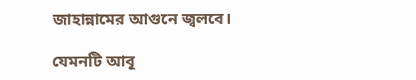জাহান্নামের আগুনে জ্বলবে।

যেমনটি আবূ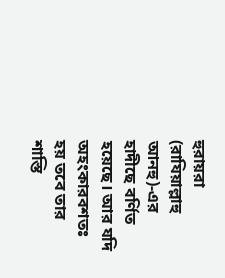হুরায়রা (রাযিয়াল্লাহু আনহু)-এর হাদীছে বর্ণিত হয়েছে। আর যদি অহংকারবশতঃ হয় তবে তার শাস্তি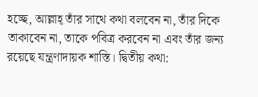হচ্ছে, আল্লাহ্‌ তাঁর সাথে কথা বলবেন না, তাঁর দিকে তাকাবেন না, তাকে পবিত্র করবেন না এবং তাঁর জন্য রয়েছে যন্ত্রণাদায়ক শাস্তি। দ্বিতীয় কথা: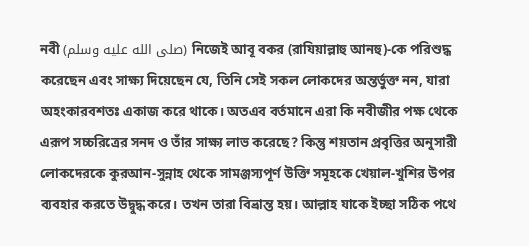নবী (صلى الله عليه وسلم) নিজেই আবূ বকর (রাযিয়াল্লাহু আনহু)-কে পরিশুদ্ধ করেছেন এবং সাক্ষ্য দিয়েছেন যে, তিনি সেই সকল লোকদের অন্তর্ভুক্ত নন, যারা অহংকারবশতঃ একাজ করে থাকে। অতএব বর্তমানে এরা কি নবীজীর পক্ষ থেকে এরূপ সচ্চরিত্রের সনদ ও তাঁর সাক্ষ্য লাভ করেছে? কিন্তু শয়তান প্রবৃত্তির অনুসারী লোকদেরকে কুরআন-সুন্নাহ‌ থেকে সামঞ্জস্যপূর্ণ উক্তি সমূহকে খেয়াল-খুশির উপর ব্যবহার করতে উদ্বুদ্ধ করে। তখন তারা বিভ্রান্ত হয়। আল্লাহ‌ যাকে ইচ্ছা সঠিক পথে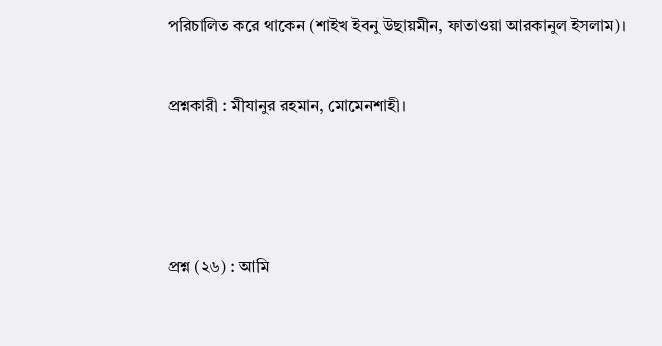পরিচালিত করে থাকেন (শাইখ ইবনু উছায়মীন, ফাতাওয়া আরকানুল ইসলাম)।


প্রশ্নকারী : মীযানুর রহমান, মোমেনশাহী।





প্রশ্ন (২৬) : আমি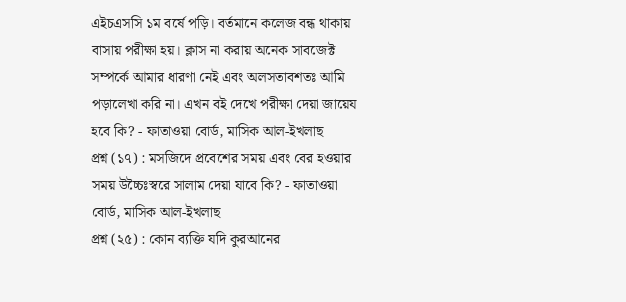এইচএসসি ১ম বর্ষে পড়ি। বর্তমানে কলেজ বন্ধ থাকায় বাসায় পরীক্ষা হয়। ক্লাস না করায় অনেক সাবজেক্ট সম্পর্কে আমার ধারণা নেই এবং অলসতাবশতঃ আমি পড়ালেখা করি না। এখন বই দেখে পরীক্ষা দেয়া জায়েয হবে কি? - ফাতাওয়া বোর্ড, মাসিক আল-ইখলাছ
প্রশ্ন (১৭) : মসজিদে প্রবেশের সময় এবং বের হওয়ার সময় উচ্চৈঃস্বরে সালাম দেয়া যাবে কি? - ফাতাওয়া বোর্ড, মাসিক আল-ইখলাছ
প্রশ্ন (২৫) : কোন ব্যক্তি যদি কুরআনের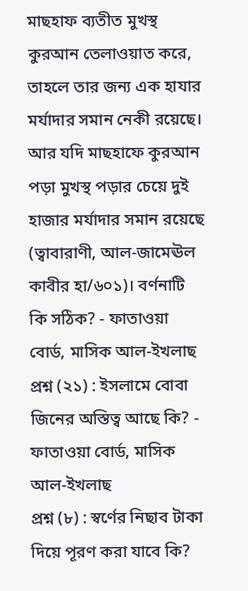মাছহাফ ব্যতীত মুখস্থ কুরআন তেলাওয়াত করে, তাহলে তার জন্য এক হাযার মর্যাদার সমান নেকী রয়েছে। আর যদি মাছহাফে কুরআন পড়া মুখস্থ পড়ার চেয়ে দুই হাজার মর্যাদার সমান রয়েছে (ত্বাবারাণী, আল-জামেঊল কাবীর হা/৬০১)। বর্ণনাটি কি সঠিক? - ফাতাওয়া বোর্ড, মাসিক আল-ইখলাছ
প্রশ্ন (২১) : ইসলামে বোবা জিনের অস্তিত্ব আছে কি? - ফাতাওয়া বোর্ড, মাসিক আল-ইখলাছ
প্রশ্ন (৮) : স্বর্ণের নিছাব টাকা দিয়ে পূরণ করা যাবে কি?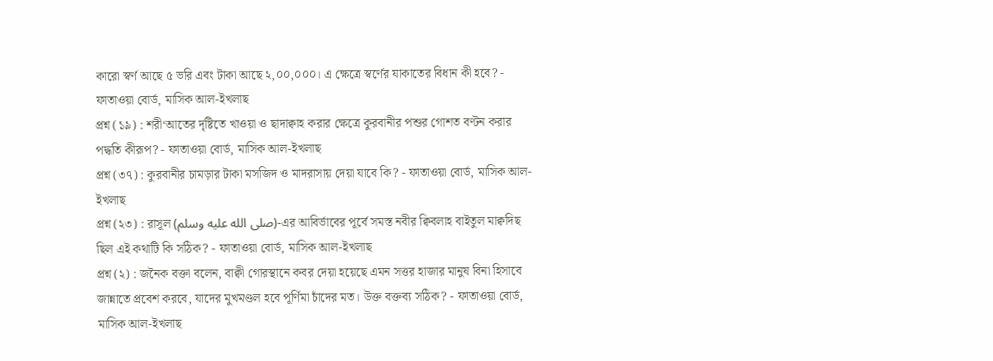কারো স্বর্ণ আছে ৫ ভরি এবং টাকা আছে ২,০০,০০০। এ ক্ষেত্রে স্বর্ণের যাকাতের বিধান কী হবে? - ফাতাওয়া বোর্ড, মাসিক আল-ইখলাছ
প্রশ্ন (১৯) : শরী‘আতের দৃষ্টিতে খাওয়া ও ছাদাক্বাহ করার ক্ষেত্রে কুরবানীর পশুর গোশত বণ্টন করার পদ্ধতি কীরূপ? - ফাতাওয়া বোর্ড, মাসিক আল-ইখলাছ
প্রশ্ন (৩৭) : কুরবানীর চামড়ার টাকা মসজিদ ও মাদরাসায় দেয়া যাবে কি? - ফাতাওয়া বোর্ড, মাসিক আল-ইখলাছ
প্রশ্ন (২৩) : রাসূল (صلى الله عليه وسلم)-এর আবির্ভাবের পূর্বে সমস্ত নবীর ক্বিবলাহ বাইতুল মাক্বদিছ ছিল এই কথাটি কি সঠিক? - ফাতাওয়া বোর্ড, মাসিক আল-ইখলাছ
প্রশ্ন (২) : জনৈক বক্তা বলেন, বাক্বী গোরস্থানে কবর দেয়া হয়েছে এমন সত্তর হাজার মানুষ বিনা হিসাবে জান্নাতে প্রবেশ করবে, যাদের মুখমণ্ডল হবে পূর্ণিমা চাঁদের মত। উক্ত বক্তব্য সঠিক? - ফাতাওয়া বোর্ড, মাসিক আল-ইখলাছ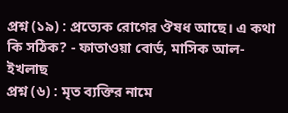প্রশ্ন (১৯) : প্রত্যেক রোগের ঔষধ আছে। এ কথা কি সঠিক? - ফাতাওয়া বোর্ড, মাসিক আল-ইখলাছ
প্রশ্ন (৬) : মৃত ব্যক্তির নামে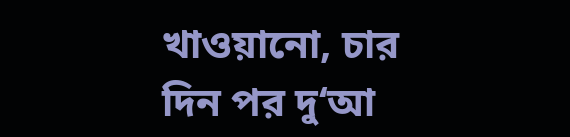খাওয়ানো, চার দিন পর দু‘আ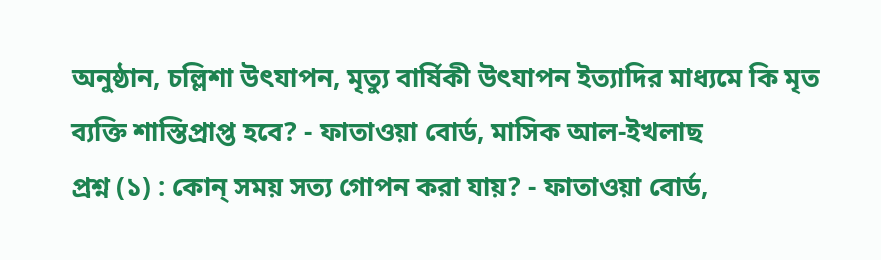অনুষ্ঠান, চল্লিশা উৎযাপন, মৃত্যু বার্ষিকী উৎযাপন ইত্যাদির মাধ্যমে কি মৃত ব্যক্তি শাস্তিপ্রাপ্ত হবে? - ফাতাওয়া বোর্ড, মাসিক আল-ইখলাছ
প্রশ্ন (১) : কোন্ সময় সত্য গোপন করা যায়? - ফাতাওয়া বোর্ড,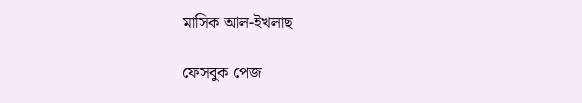মাসিক আল-ইখলাছ

ফেসবুক পেজ